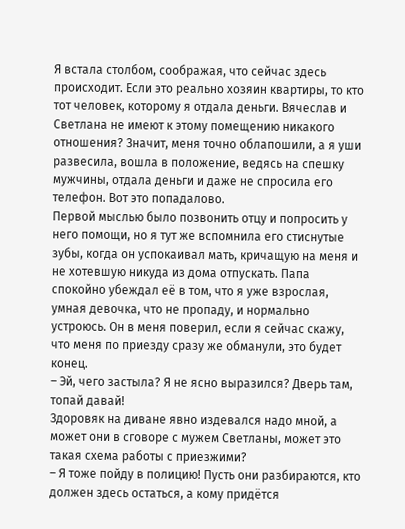Я встала столбом, соображая, что сейчас здесь происходит. Если это реально хозяин квартиры, то кто тот человек, которому я отдала деньги. Вячеслав и Светлана не имеют к этому помещению никакого отношения? Значит, меня точно облапошили, а я уши развесила, вошла в положение, ведясь на спешку мужчины, отдала деньги и даже не спросила его телефон. Вот это попадалово.
Первой мыслью было позвонить отцу и попросить у него помощи, но я тут же вспомнила его стиснутые зубы, когда он успокаивал мать, кричащую на меня и не хотевшую никуда из дома отпускать. Папа спокойно убеждал её в том, что я уже взрослая, умная девочка, что не пропаду, и нормально устроюсь. Он в меня поверил, если я сейчас скажу, что меня по приезду сразу же обманули, это будет конец.
– Эй, чего застыла? Я не ясно выразился? Дверь там, топай давай!
Здоровяк на диване явно издевался надо мной, а может они в сговоре с мужем Светланы, может это такая схема работы с приезжими?
– Я тоже пойду в полицию! Пусть они разбираются, кто должен здесь остаться, а кому придётся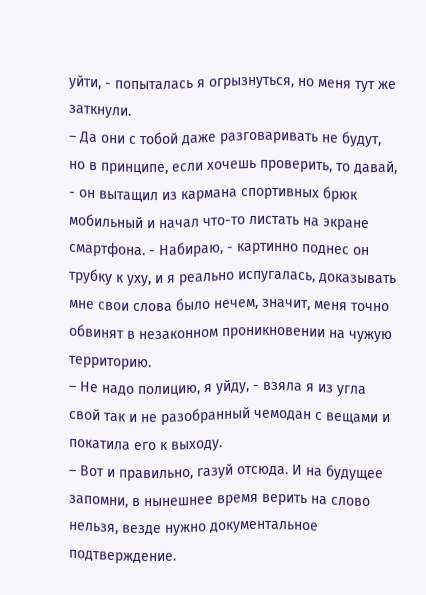уйти, - попыталась я огрызнуться, но меня тут же заткнули.
– Да они с тобой даже разговаривать не будут, но в принципе, если хочешь проверить, то давай, - он вытащил из кармана спортивных брюк мобильный и начал что-то листать на экране смартфона. - Набираю, - картинно поднес он трубку к уху, и я реально испугалась, доказывать мне свои слова было нечем, значит, меня точно обвинят в незаконном проникновении на чужую территорию.
– Не надо полицию, я уйду, - взяла я из угла свой так и не разобранный чемодан с вещами и покатила его к выходу.
– Вот и правильно, газуй отсюда. И на будущее запомни, в нынешнее время верить на слово нельзя, везде нужно документальное подтверждение.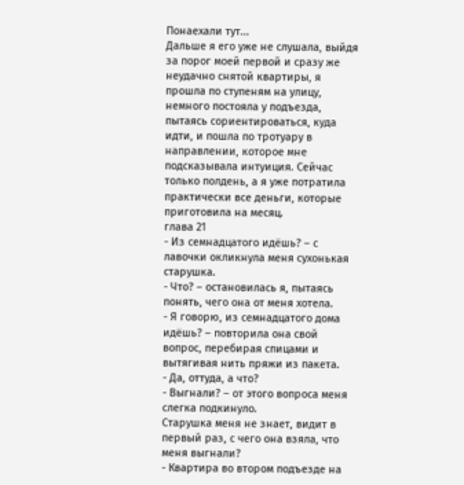Понаехали тут...
Дальше я его уже не слушала, выйдя за порог моей первой и сразу же неудачно снятой квартиры, я прошла по ступеням на улицу, немного постояла у подъезда, пытаясь сориентироваться, куда идти, и пошла по тротуару в направлении, которое мне подсказывала интуиция. Сейчас только полдень, а я уже потратила практически все деньги, которые приготовила на месяц.
глава 21
- Из семнадцатого идёшь? – с лавочки окликнула меня сухонькая старушка.
- Что? – остановилась я, пытаясь понять, чего она от меня хотела.
- Я говорю, из семнадцатого дома идёшь? – повторила она свой вопрос, перебирая спицами и вытягивая нить пряжи из пакета.
- Да, оттуда, а что?
- Выгнали? – от этого вопроса меня слегка подкинуло.
Старушка меня не знает, видит в первый раз, с чего она взяла, что меня выгнали?
- Квартира во втором подъезде на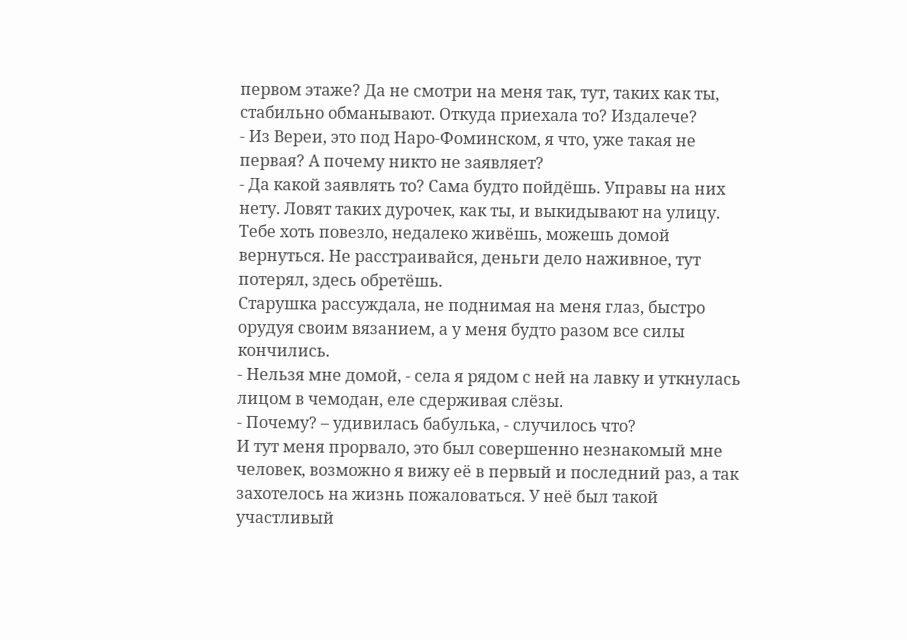первом этаже? Да не смотри на меня так, тут, таких как ты, стабильно обманывают. Откуда приехала то? Издалече?
- Из Вереи, это под Наро-Фоминском, я что, уже такая не первая? А почему никто не заявляет?
- Да какой заявлять то? Сама будто пойдёшь. Управы на них нету. Ловят таких дурочек, как ты, и выкидывают на улицу. Тебе хоть повезло, недалеко живёшь, можешь домой вернуться. Не расстраивайся, деньги дело наживное, тут потерял, здесь обретёшь.
Старушка рассуждала, не поднимая на меня глаз, быстро орудуя своим вязанием, а у меня будто разом все силы кончились.
- Нельзя мне домой, - села я рядом с ней на лавку и уткнулась лицом в чемодан, еле сдерживая слёзы.
- Почему? – удивилась бабулька, - случилось что?
И тут меня прорвало, это был совершенно незнакомый мне человек, возможно я вижу её в первый и последний раз, а так захотелось на жизнь пожаловаться. У неё был такой участливый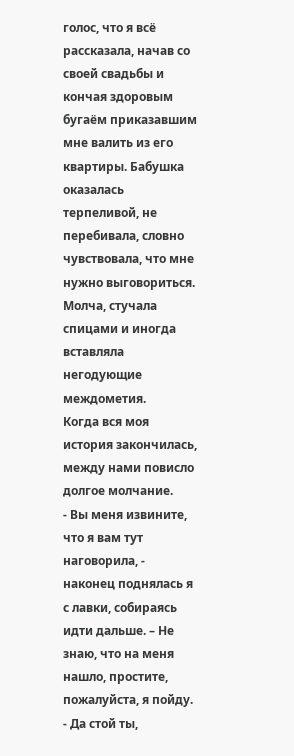голос, что я всё рассказала, начав со своей свадьбы и кончая здоровым бугаём приказавшим мне валить из его квартиры. Бабушка оказалась терпеливой, не перебивала, словно чувствовала, что мне нужно выговориться. Молча, стучала спицами и иногда вставляла негодующие междометия.
Когда вся моя история закончилась, между нами повисло долгое молчание.
- Вы меня извините, что я вам тут наговорила, - наконец поднялась я с лавки, собираясь идти дальше. – Не знаю, что на меня нашло, простите, пожалуйста, я пойду.
- Да стой ты,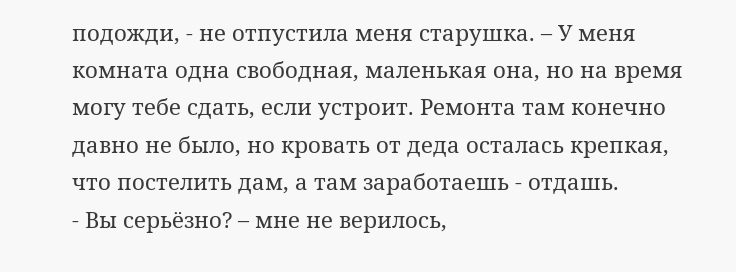подожди, - не отпустила меня старушка. – У меня комната одна свободная, маленькая она, но на время могу тебе сдать, если устроит. Ремонта там конечно давно не было, но кровать от деда осталась крепкая, что постелить дам, а там заработаешь - отдашь.
- Вы серьёзно? – мне не верилось,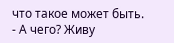что такое может быть.
- А чего? Живу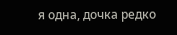я одна, дочка редко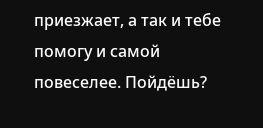приезжает, а так и тебе помогу и самой повеселее. Пойдёшь?